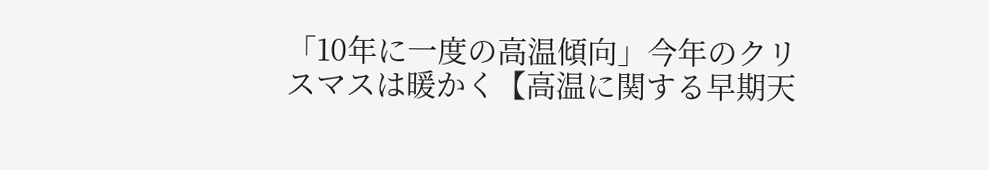「10年に一度の高温傾向」今年のクリスマスは暖かく【高温に関する早期天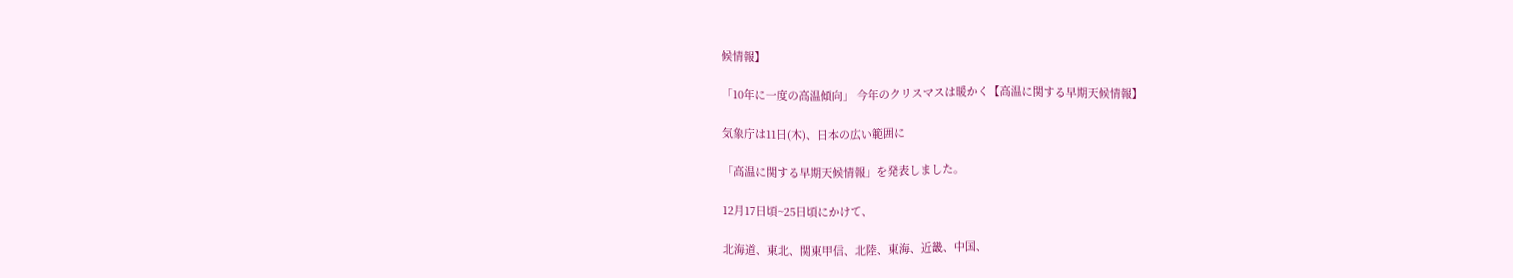候情報】

「10年に一度の高温傾向」 今年のクリスマスは暖かく【高温に関する早期天候情報】

気象庁は11日(木)、日本の広い範囲に

「高温に関する早期天候情報」を発表しました。

12月17日頃~25日頃にかけて、

北海道、東北、関東甲信、北陸、東海、近畿、中国、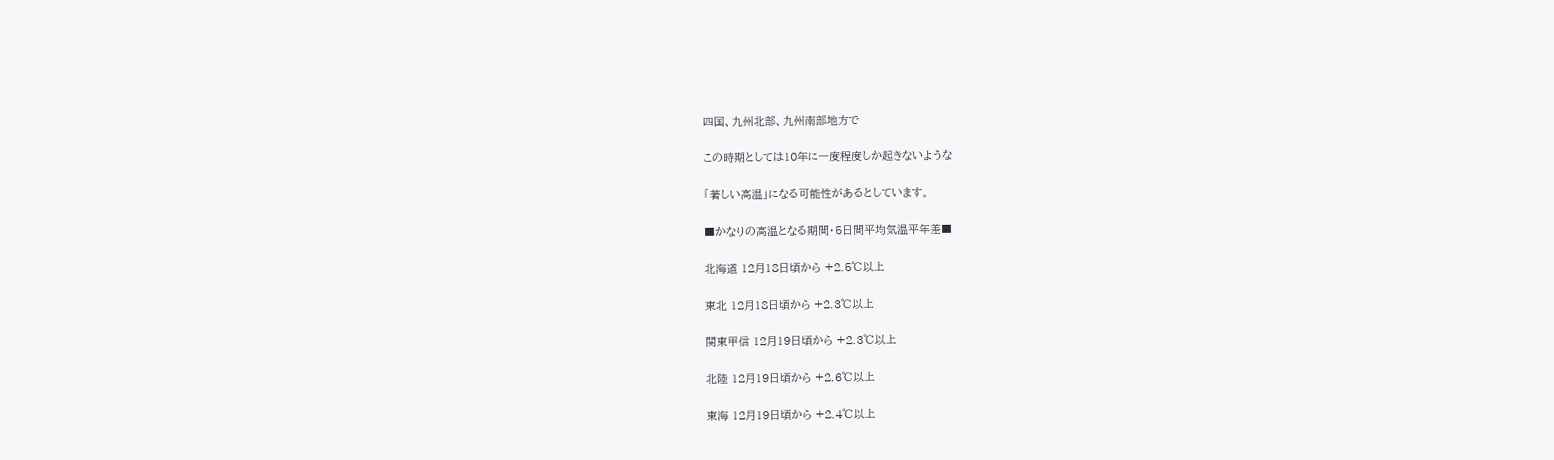四国、九州北部、九州南部地方で

この時期としては10年に一度程度しか起きないような

「著しい高温」になる可能性があるとしています。

■かなりの高温となる期間・5日間平均気温平年差■

北海道 12月18日頃から +2.5℃以上

東北 12月18日頃から +2.3℃以上

関東甲信 12月19日頃から +2.3℃以上

北陸 12月19日頃から +2.6℃以上

東海 12月19日頃から +2.4℃以上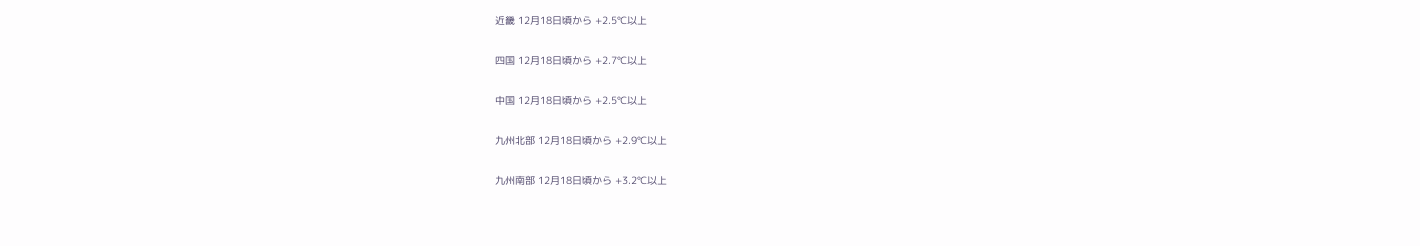近畿 12月18日頃から +2.5℃以上

四国 12月18日頃から +2.7℃以上

中国 12月18日頃から +2.5℃以上

九州北部 12月18日頃から +2.9℃以上

九州南部 12月18日頃から +3.2℃以上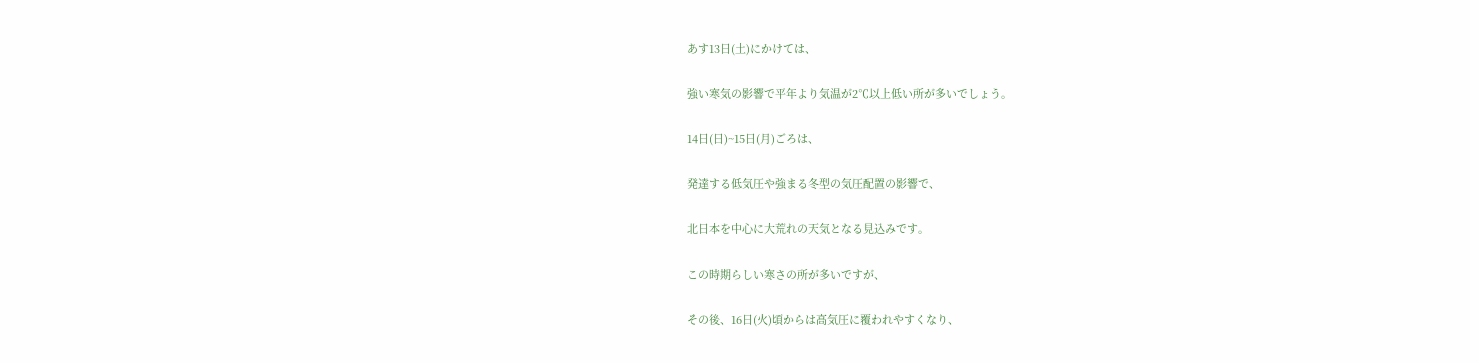あす13日(土)にかけては、

強い寒気の影響で平年より気温が2℃以上低い所が多いでしょう。

14日(日)~15日(月)ごろは、

発達する低気圧や強まる冬型の気圧配置の影響で、

北日本を中心に大荒れの天気となる見込みです。

この時期らしい寒さの所が多いですが、

その後、16日(火)頃からは高気圧に覆われやすくなり、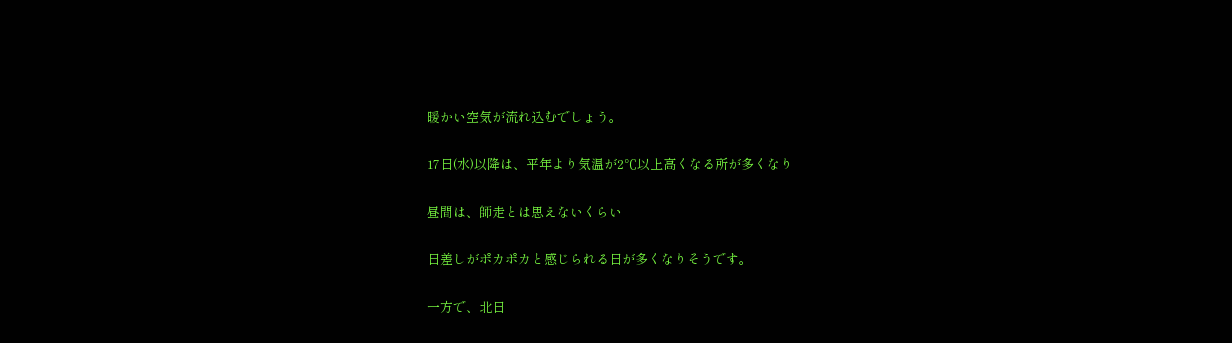暖かい空気が流れ込むでしょう。

17日(水)以降は、平年より気温が2℃以上高くなる所が多くなり

昼間は、師走とは思えないくらい

日差しがポカポカと感じられる日が多くなりそうです。

一方で、北日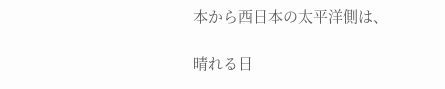本から西日本の太平洋側は、

晴れる日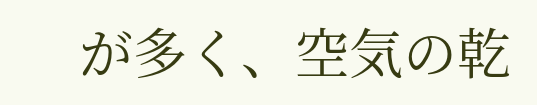が多く、空気の乾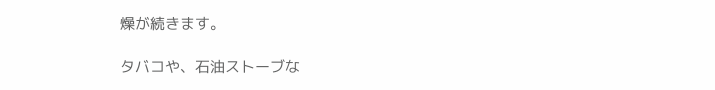燥が続きます。

タバコや、石油ストーブな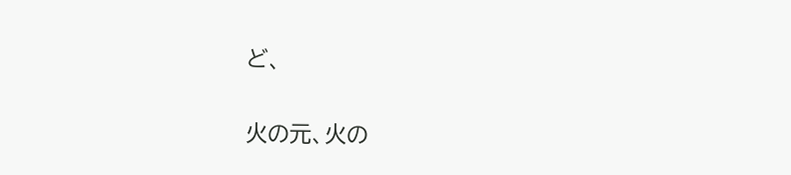ど、

火の元、火の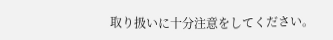取り扱いに十分注意をしてください。